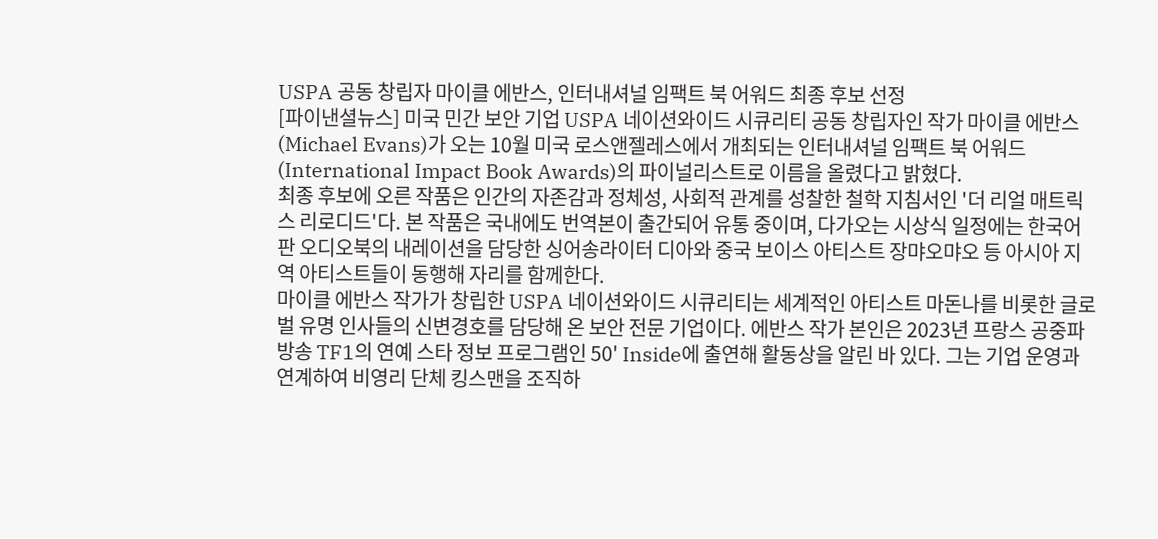USPA 공동 창립자 마이클 에반스, 인터내셔널 임팩트 북 어워드 최종 후보 선정
[파이낸셜뉴스] 미국 민간 보안 기업 USPA 네이션와이드 시큐리티 공동 창립자인 작가 마이클 에반스(Michael Evans)가 오는 10월 미국 로스앤젤레스에서 개최되는 인터내셔널 임팩트 북 어워드(International Impact Book Awards)의 파이널리스트로 이름을 올렸다고 밝혔다.
최종 후보에 오른 작품은 인간의 자존감과 정체성, 사회적 관계를 성찰한 철학 지침서인 '더 리얼 매트릭스 리로디드'다. 본 작품은 국내에도 번역본이 출간되어 유통 중이며, 다가오는 시상식 일정에는 한국어판 오디오북의 내레이션을 담당한 싱어송라이터 디아와 중국 보이스 아티스트 장먀오먀오 등 아시아 지역 아티스트들이 동행해 자리를 함께한다.
마이클 에반스 작가가 창립한 USPA 네이션와이드 시큐리티는 세계적인 아티스트 마돈나를 비롯한 글로벌 유명 인사들의 신변경호를 담당해 온 보안 전문 기업이다. 에반스 작가 본인은 2023년 프랑스 공중파 방송 TF1의 연예 스타 정보 프로그램인 50' Inside에 출연해 활동상을 알린 바 있다. 그는 기업 운영과 연계하여 비영리 단체 킹스맨을 조직하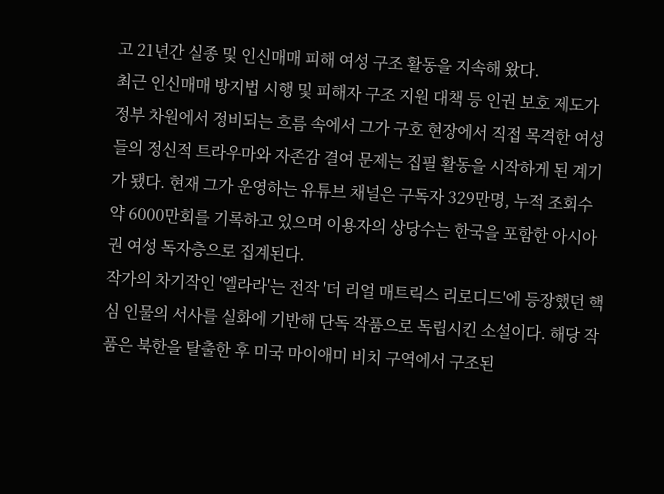고 21년간 실종 및 인신매매 피해 여성 구조 활동을 지속해 왔다.
최근 인신매매 방지법 시행 및 피해자 구조 지원 대책 등 인권 보호 제도가 정부 차원에서 정비되는 흐름 속에서 그가 구호 현장에서 직접 목격한 여성들의 정신적 트라우마와 자존감 결여 문제는 집필 활동을 시작하게 된 계기가 됐다. 현재 그가 운영하는 유튜브 채널은 구독자 329만명, 누적 조회수 약 6000만회를 기록하고 있으며 이용자의 상당수는 한국을 포함한 아시아권 여성 독자층으로 집계된다.
작가의 차기작인 '엘라라'는 전작 '더 리얼 매트릭스 리로디드'에 등장했던 핵심 인물의 서사를 실화에 기반해 단독 작품으로 독립시킨 소설이다. 해당 작품은 북한을 탈출한 후 미국 마이애미 비치 구역에서 구조된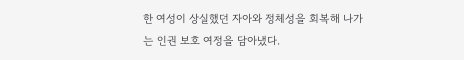한 여성이 상실했던 자아와 정체성을 회복해 나가는 인권 보호 여정을 담아냈다.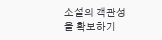소설의 객관성을 확보하기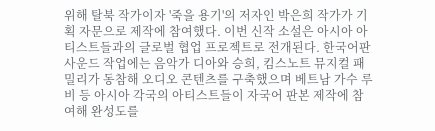위해 탈북 작가이자 '죽을 용기'의 저자인 박은희 작가가 기획 자문으로 제작에 참여했다. 이번 신작 소설은 아시아 아티스트들과의 글로벌 협업 프로젝트로 전개된다. 한국어판 사운드 작업에는 음악가 디아와 승희, 킴스노트 뮤지컬 패밀리가 동참해 오디오 콘텐츠를 구축했으며 베트남 가수 루비 등 아시아 각국의 아티스트들이 자국어 판본 제작에 참여해 완성도를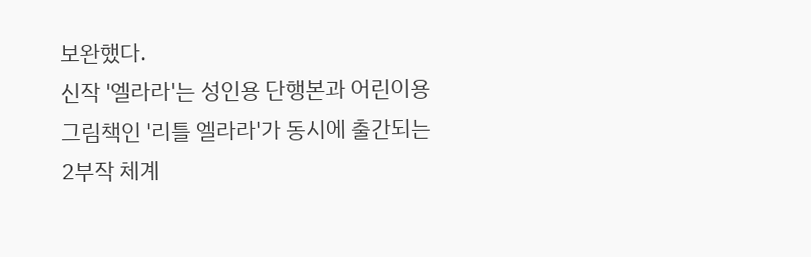보완했다.
신작 '엘라라'는 성인용 단행본과 어린이용 그림책인 '리틀 엘라라'가 동시에 출간되는 2부작 체계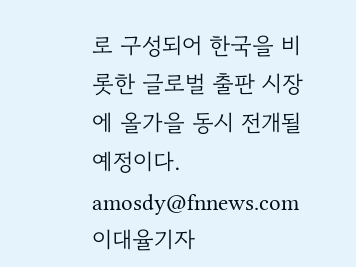로 구성되어 한국을 비롯한 글로벌 출판 시장에 올가을 동시 전개될 예정이다.
amosdy@fnnews.com 이대율기자